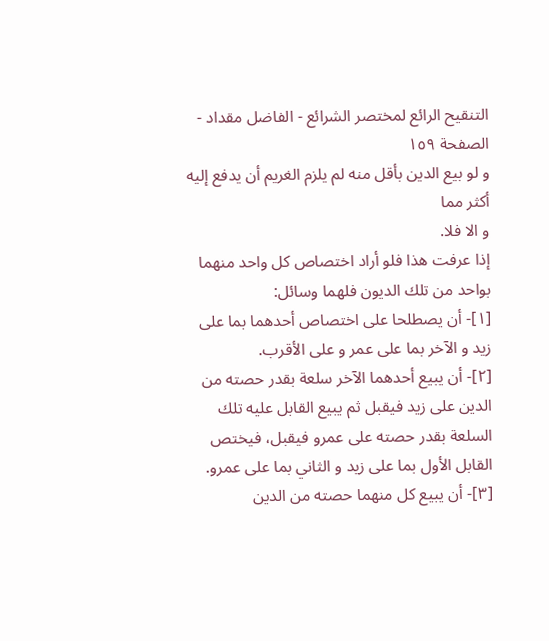التنقيح الرائع لمختصر الشرائع - الفاضل مقداد - الصفحة ١٥٩
و لو بيع الدين بأقل منه لم يلزم الغريم أن يدفع إليه أكثر مما
و الا فلا.
إذا عرفت هذا فلو أراد اختصاص كل واحد منهما بواحد من تلك الديون فلهما وسائل:
[١]- أن يصطلحا على اختصاص أحدهما بما على زيد و الآخر بما على عمر و على الأقرب.
[٢]- أن يبيع أحدهما الآخر سلعة بقدر حصته من الدين على زيد فيقبل ثم يبيع القابل عليه تلك السلعة بقدر حصته على عمرو فيقبل، فيختص القابل الأول بما على زيد و الثاني بما على عمرو.
[٣]- أن يبيع كل منهما حصته من الدين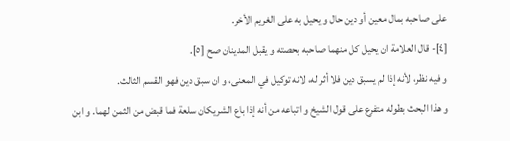على صاحبه بمال معين أو دين حال و يحيل به على الغريم الأخر.
[٤]- قال العلامة ان يحيل كل منهما صاحبه بحصته و يقبل المدينان صح [٥].
و فيه نظر، لأنه إذا لم يسبق دين فلا أثر له، لانه توكيل في المعنى، و ان سبق دين فهو القسم الثالث.
و هذا البحث بطوله متفرع على قول الشيخ و اتباعه من أنه إذا باع الشريكان سلعة فما قبض من الثمن لهما. و ابن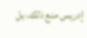إدريس منع ذلك، بل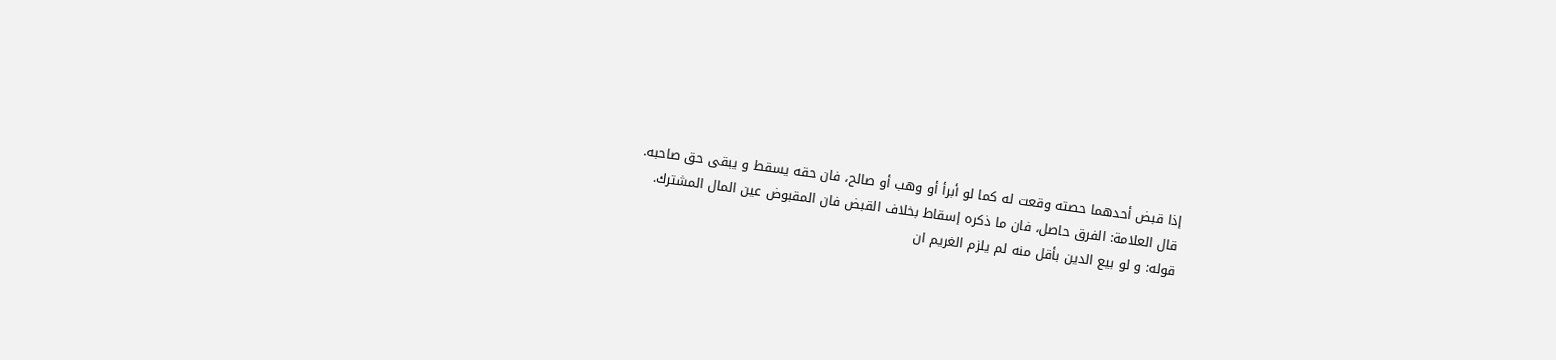إذا قبض أحدهما حصته وقعت له كما لو أبرأ أو وهب أو صالح، فان حقه يسقط و يبقى حق صاحبه.
قال العلامة: الفرق حاصل، فان ما ذكره إسقاط بخلاف القبض فان المقبوض عين المال المشترك.
قوله: و لو بيع الدين بأقل منه لم يلزم الغريم ان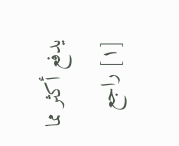يدفع أكثر مما
[١] راجع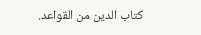كتاب الدين من القواعد.